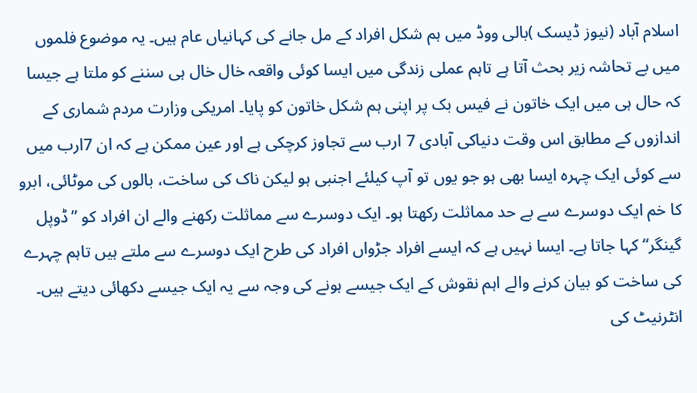اسلام آباد (نیوز ڈیسک )بالی ووڈ میں ہم شکل افراد کے مل جانے کی کہانیاں عام ہیں۔ یہ موضوع فلموں میں بے تحاشہ زیر بحث آتا ہے تاہم عملی زندگی میں ایسا کوئی واقعہ خال خال ہی سننے کو ملتا ہے جیسا کہ حال ہی میں ایک خاتون نے فیس بک پر اپنی ہم شکل خاتون کو پایا۔ امریکی وزارت مردم شماری کے اندازوں کے مطابق اس وقت دنیاکی آبادی 7 ارب سے تجاوز کرچکی ہے اور عین ممکن ہے کہ ان 7ارب میں سے کوئی ایک چہرہ ایسا بھی ہو جو یوں تو آپ کیلئے اجنبی ہو لیکن ناک کی ساخت، بالوں کی موٹائی، ابرو کا خم ایک دوسرے سے بے حد مماثلت رکھتا ہو۔ ایک دوسرے سے مماثلت رکھنے والے ان افراد کو ”ڈوپل گینگر“ کہا جاتا ہے۔ ایسا نہیں ہے کہ ایسے افراد جڑواں افراد کی طرح ایک دوسرے سے ملتے ہیں تاہم چہرے کی ساخت کو بیان کرنے والے اہم نقوش کے ایک جیسے ہونے کی وجہ سے یہ ایک جیسے دکھائی دیتے ہیں۔ انٹرنیٹ کی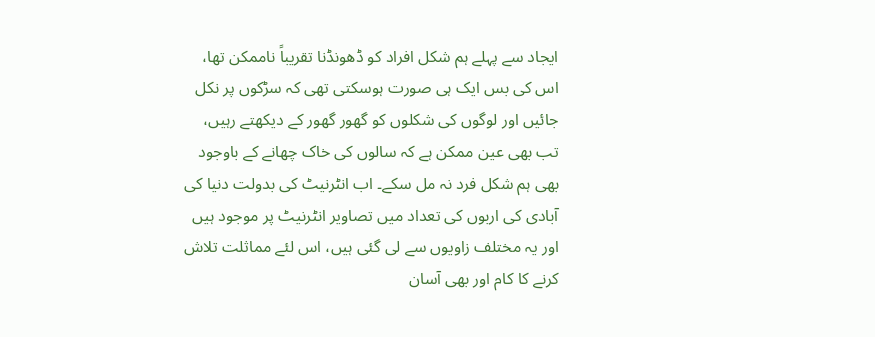ایجاد سے پہلے ہم شکل افراد کو ڈھونڈنا تقریباً ناممکن تھا، اس کی بس ایک ہی صورت ہوسکتی تھی کہ سڑکوں پر نکل جائیں اور لوگوں کی شکلوں کو گھور گھور کے دیکھتے رہیں، تب بھی عین ممکن ہے کہ سالوں کی خاک چھانے کے باوجود بھی ہم شکل فرد نہ مل سکے۔ اب انٹرنیٹ کی بدولت دنیا کی آبادی کی اربوں کی تعداد میں تصاویر انٹرنیٹ پر موجود ہیں اور یہ مختلف زاویوں سے لی گئی ہیں، اس لئے مماثلت تلاش کرنے کا کام اور بھی آسان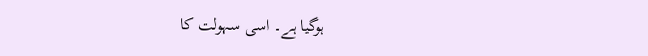ہوگیا ہے۔ اسی سہولت کا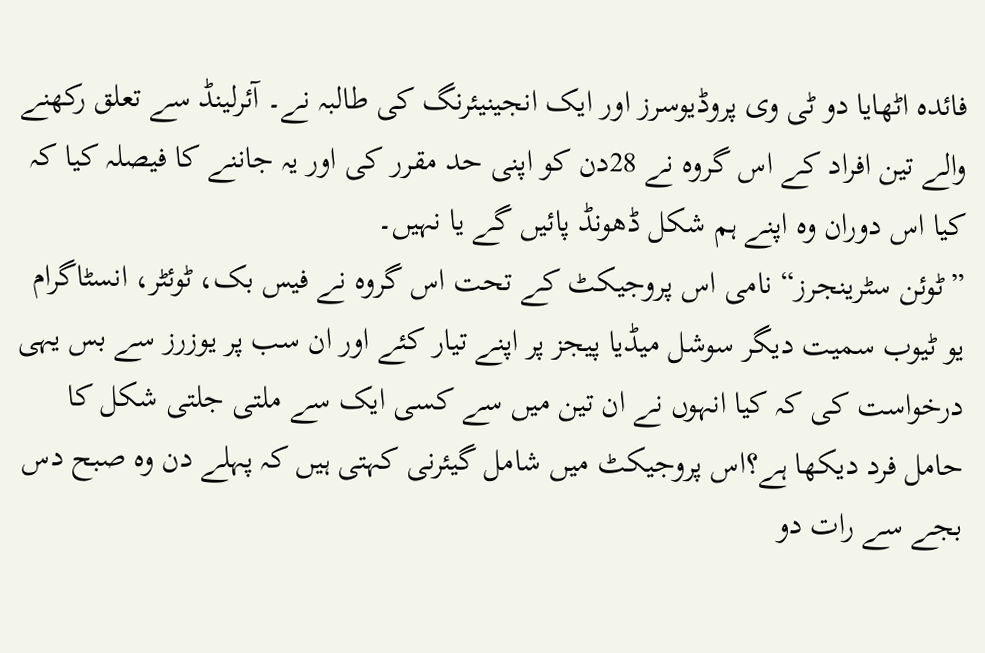فائدہ اٹھایا دو ٹی وی پروڈیوسرز اور ایک انجینیئرنگ کی طالبہ نے۔ آئرلینڈ سے تعلق رکھنے والے تین افراد کے اس گروہ نے 28دن کو اپنی حد مقرر کی اور یہ جاننے کا فیصلہ کیا کہ کیا اس دوران وہ اپنے ہم شکل ڈھونڈ پائیں گے یا نہیں۔
”ٹوئن سٹرینجرز“ نامی اس پروجیکٹ کے تحت اس گروہ نے فیس بک، ٹوئٹر، انسٹاگرام یو ٹیوب سمیت دیگر سوشل میڈیا پیجز پر اپنے تیار کئے اور ان سب پر یوزرز سے بس یہی درخواست کی کہ کیا انہوں نے ان تین میں سے کسی ایک سے ملتی جلتی شکل کا حامل فرد دیکھا ہے؟اس پروجیکٹ میں شامل گیئرنی کہتی ہیں کہ پہلے دن وہ صبح دس بجے سے رات دو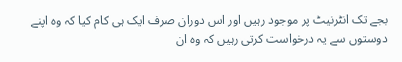بجے تک انٹرنیٹ پر موجود رہیں اور اس دوران صرف ایک ہی کام کیا کہ وہ اپنے دوستوں سے یہ درخواست کرتی رہیں کہ وہ ان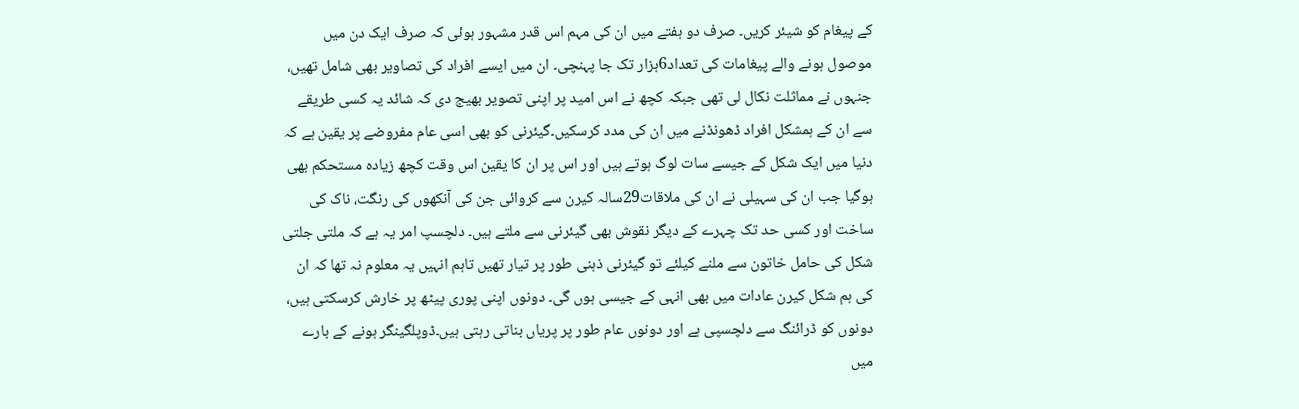کے پیغام کو شیئر کریں۔ صرف دو ہفتے میں ان کی مہم اس قدر مشہور ہوئی کہ صرف ایک دن میں موصول ہونے والے پیغامات کی تعداد6ہزار تک جا پہنچی۔ ان میں ایسے افراد کی تصاویر بھی شامل تھیں، جنہوں نے مماثلت نکال لی تھی جبکہ کچھ نے اس امید پر اپنی تصویر بھیج دی کہ شائد یہ کسی طریقے سے ان کے ہمشکل افراد ڈھونڈنے میں ان کی مدد کرسکیں۔گیئرنی کو بھی اسی عام مفروضے پر یقین ہے کہ دنیا میں ایک شکل کے جیسے سات لوگ ہوتے ہیں اور اس پر ان کا یقین اس وقت کچھ زیادہ مستحکم بھی ہوگیا جب ان کی سہیلی نے ان کی ملاقات29سالہ کیرن سے کروائی جن کی آنکھوں کی رنگت، ناک کی ساخت اور کسی حد تک چہرے کے دیگر نقوش بھی گیئرنی سے ملتے ہیں۔ دلچسپ امر یہ ہے کہ ملتی جلتی شکل کی حامل خاتون سے ملنے کیلئے تو گیئرنی ذہنی طور پر تیار تھیں تاہم انہیں یہ معلوم نہ تھا کہ ان کی ہم شکل کیرن عادات میں بھی انہی کے جیسی ہوں گی۔ دونوں اپنی پوری پیٹھ پر خارش کرسکتی ہیں، دونوں کو ڈرائنگ سے دلچسپی ہے اور دونوں عام طور پر پریاں بناتی رہتی ہیں۔ڈوپلگینگر ہونے کے بارے میں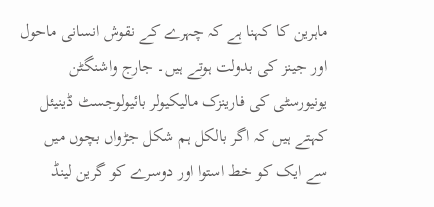ماہرین کا کہنا ہے کہ چہرے کے نقوش انسانی ماحول اور جینز کی بدولت ہوتے ہیں۔ جارج واشنگٹن یونیورسٹی کی فارینزک مالیکیولر بائیولوجسٹ ڈینیئل کہتے ہیں کہ اگر بالکل ہم شکل جڑواں بچوں میں سے ایک کو خط استوا اور دوسرے کو گرین لینڈ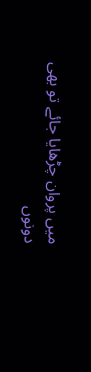میں پروان چڑھایا جائے تو بھی دونوں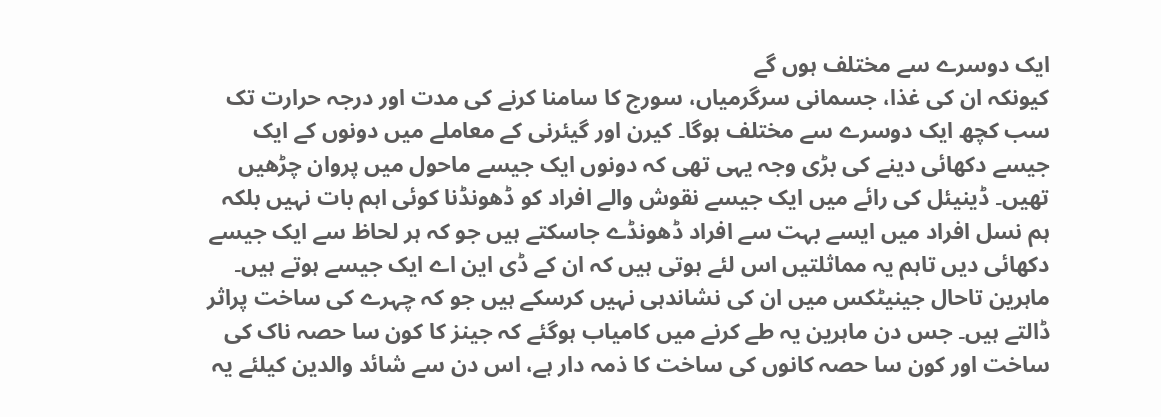ایک دوسرے سے مختلف ہوں گے
کیونکہ ان کی غذا، جسمانی سرگرمیاں، سورج کا سامنا کرنے کی مدت اور درجہ حرارت تک سب کچھ ایک دوسرے سے مختلف ہوگا۔ کیرن اور گیئرنی کے معاملے میں دونوں کے ایک جیسے دکھائی دینے کی بڑی وجہ یہی تھی کہ دونوں ایک جیسے ماحول میں پروان چڑھیں تھیں۔ ڈینیئل کی رائے میں ایک جیسے نقوش والے افراد کو ڈھونڈنا کوئی اہم بات نہیں بلکہ ہم نسل افراد میں ایسے بہت سے افراد ڈھونڈے جاسکتے ہیں جو کہ ہر لحاظ سے ایک جیسے دکھائی دیں تاہم یہ مماثلتیں اس لئے ہوتی ہیں کہ ان کے ڈی این اے ایک جیسے ہوتے ہیں۔ ماہرین تاحال جینیٹکس میں ان کی نشاندہی نہیں کرسکے ہیں جو کہ چہرے کی ساخت پراثر ڈالتے ہیں۔ جس دن ماہرین یہ طے کرنے میں کامیاب ہوگئے کہ جینز کا کون سا حصہ ناک کی ساخت اور کون سا حصہ کانوں کی ساخت کا ذمہ دار ہے، اس دن سے شائد والدین کیلئے یہ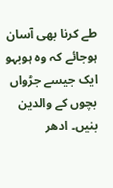طے کرنا بھی آسان ہوجائے کہ وہ ہوبہو ایک جیسے جڑواں بچوں کے والدین بنیں۔ ادھر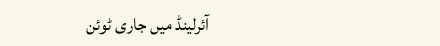آئرلینڈ میں جاری ٹوئن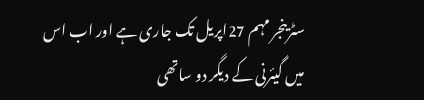سٹرینجر مہم 27اپریل تک جاری ہے اور اب اس میں گیئرنی کے دیگر دو ساتھی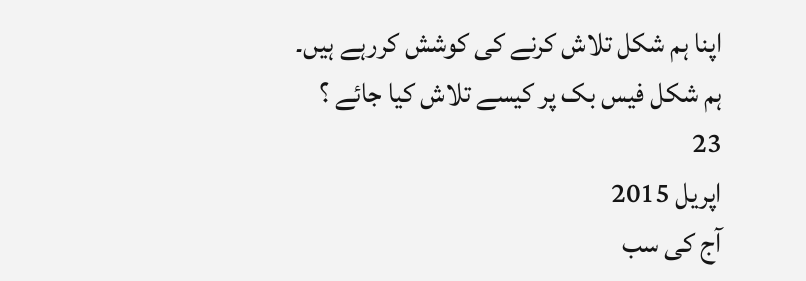اپنا ہم شکل تلاش کرنے کی کوشش کررہے ہیں۔
ہم شکل فیس بک پر کیسے تلاش کیا جائے ؟
23
اپریل 2015
آج کی سب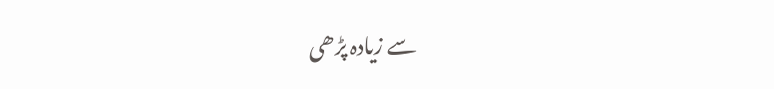سے زیادہ پڑھی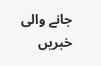جانے والی خبریں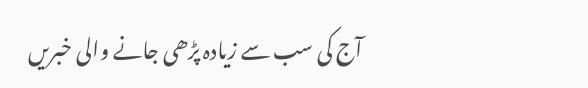آج کی سب سے زیادہ پڑھی جانے والی خبریں